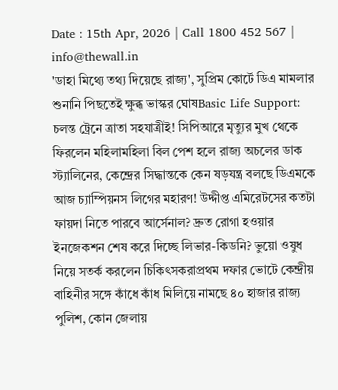Date : 15th Apr, 2026 | Call 1800 452 567 | info@thewall.in
'ডাহা মিথ্যে তথ্য দিয়েছে রাজ্য', সুপ্রিম কোর্টে ডিএ মামলার শুনানি পিছতেই ক্ষুব্ধ ভাস্কর ঘোষBasic Life Support: চলন্ত ট্রেনে ত্রাতা সহযাত্রীই! সিপিআরে মৃত্যুর মুখ থেকে ফিরলেন মহিলামহিলা বিল পেশ হলে রাজ্য অচলের ডাক স্ট্যালিনের, কেন্দ্রের সিদ্ধান্তকে কেন ষড়যন্ত্র বলছে ডিএমকে আজ চ্যাম্পিয়নস লিগের মহারণ! উদ্দীপ্ত এমিরেটসের কতটা ফায়দা নিতে পারবে আর্সেনাল? দ্রুত রোগা হওয়ার ইনজেকশন শেষ করে দিচ্ছে লিভার-কিডনি? ভুয়ো ওষুধ নিয়ে সতর্ক করলেন চিকিৎসকরাপ্রথম দফার ভোটে কেন্দ্রীয় বাহিনীর সঙ্গে কাঁধে কাঁধ মিলিয়ে নামছে ৪০ হাজার রাজ্য পুলিশ, কোন জেলায়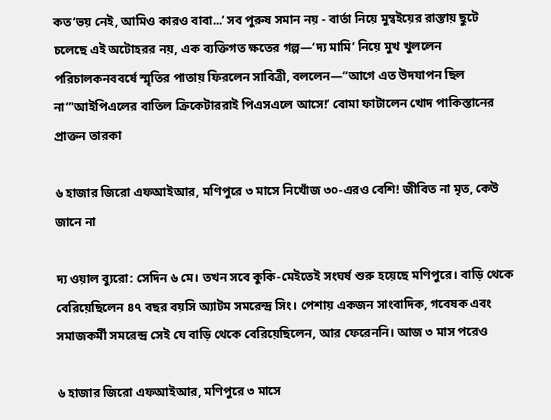কত‘ভয় নেই, আমিও কারও বাবা...’ সব পুরুষ সমান নয় - বার্তা নিয়ে মুম্বইয়ের রাস্তায় ছুটে চলেছে এই অটোহরর নয়, এক ব্যক্তিগত ক্ষতের গল্প—‘দ্য মামি’ নিয়ে মুখ খুললেন পরিচালকনববর্ষে স্মৃতির পাতায় ফিরলেন সাবিত্রী, বললেন—“আগে এত উদযাপন ছিল না”'আইপিএলের বাতিল ক্রিকেটাররাই পিএসএলে আসে!’ বোমা ফাটালেন খোদ পাকিস্তানের প্রাক্তন তারকা

৬ হাজার জিরো এফআইআর, মণিপুরে ৩ মাসে নিখোঁজ ৩০-এরও বেশি! জীবিত না মৃত, কেউ জানে না

দ্য ওয়াল ব্যুরো: সেদিন ৬ মে। তখন সবে কুকি-মেইতেই সংঘর্ষ শুরু হয়েছে মণিপুরে। বাড়ি থেকে বেরিয়েছিলেন ৪৭ বছর বয়সি অ্যাটম সমরেন্দ্র সিং। পেশায় একজন সাংবাদিক, গবেষক এবং সমাজকর্মী সমরেন্দ্র সেই যে বাড়ি থেকে বেরিয়েছিলেন, আর ফেরেননি। আজ ৩ মাস পরেও

৬ হাজার জিরো এফআইআর, মণিপুরে ৩ মাসে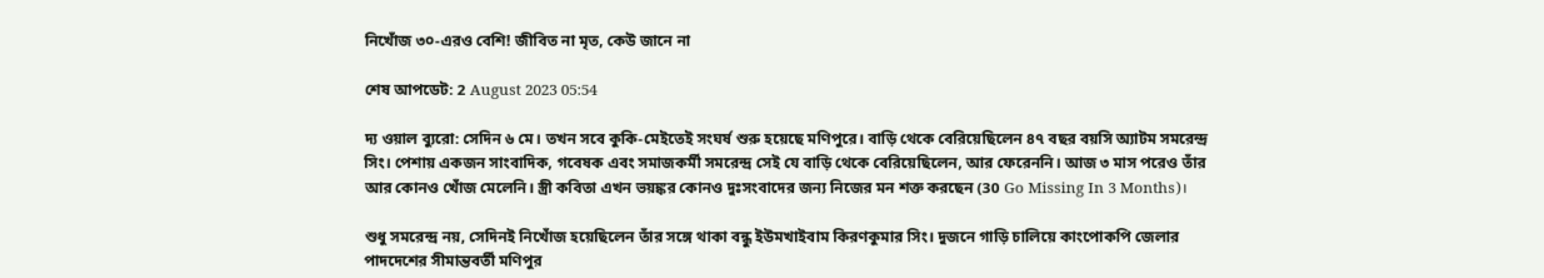নিখোঁজ ৩০-এরও বেশি! জীবিত না মৃত, কেউ জানে না

শেষ আপডেট: 2 August 2023 05:54

দ্য ওয়াল ব্যুরো: সেদিন ৬ মে। তখন সবে কুকি-মেইতেই সংঘর্ষ শুরু হয়েছে মণিপুরে। বাড়ি থেকে বেরিয়েছিলেন ৪৭ বছর বয়সি অ্যাটম সমরেন্দ্র সিং। পেশায় একজন সাংবাদিক, গবেষক এবং সমাজকর্মী সমরেন্দ্র সেই যে বাড়ি থেকে বেরিয়েছিলেন, আর ফেরেননি। আজ ৩ মাস পরেও তাঁর আর কোনও খোঁজ মেলেনি। স্ত্রী কবিতা এখন ভয়ঙ্কর কোনও দুঃসংবাদের জন্য নিজের মন শক্ত করছেন (30 Go Missing In 3 Months)।

শুধু সমরেন্দ্র নয়, সেদিনই নিখোঁজ হয়েছিলেন তাঁর সঙ্গে থাকা বন্ধু ইউমখাইবাম কিরণকুমার সিং। দুজনে গাড়ি চালিয়ে কাংপোকপি জেলার পাদদেশের সীমান্তবর্তী মণিপুর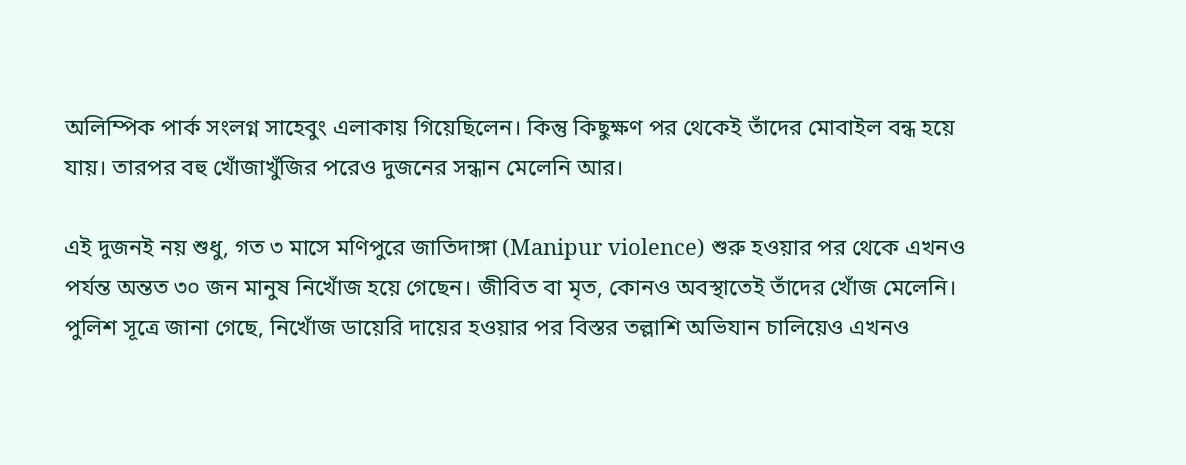অলিম্পিক পার্ক সংলগ্ন সাহেবুং এলাকায় গিয়েছিলেন। কিন্তু কিছুক্ষণ পর থেকেই তাঁদের মোবাইল বন্ধ হয়ে যায়। তারপর বহু খোঁজাখুঁজির পরেও দুজনের সন্ধান মেলেনি আর।

এই দুজনই নয় শুধু, গত ৩ মাসে মণিপুরে জাতিদাঙ্গা (Manipur violence) শুরু হওয়ার পর থেকে এখনও পর্যন্ত অন্তত ৩০ জন মানুষ নিখোঁজ হয়ে গেছেন। জীবিত বা মৃত, কোনও অবস্থাতেই তাঁদের খোঁজ মেলেনি। পুলিশ সূত্রে জানা গেছে, নিখোঁজ ডায়েরি দায়ের হওয়ার পর বিস্তর তল্লাশি অভিযান চালিয়েও এখনও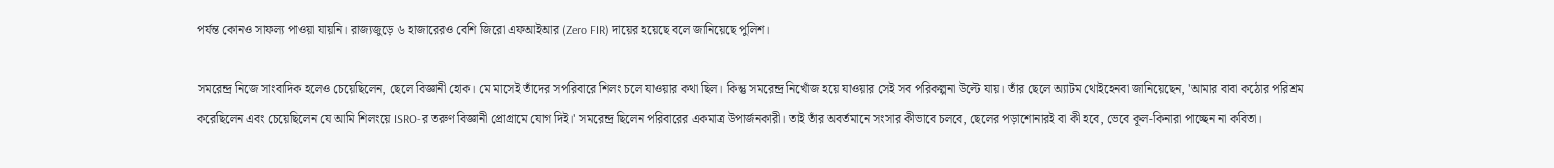পর্যন্ত কোনও সাফল্য পাওয়া যায়নি। রাজ্যজুড়ে ৬ হাজারেরও বেশি জিরো এফআইআর (Zero FIR) দায়ের হয়েছে বলে জানিয়েছে পুলিশ।

সমরেন্দ্র নিজে সাংবাদিক হলেও চেয়েছিলেন, ছেলে বিজ্ঞানী হোক। মে মাসেই তাঁদের সপরিবারে শিলং চলে যাওয়ার কথা ছিল। কিন্তু সমরেন্দ্র নিখোঁজ হয়ে যাওয়ার সেই সব পরিকল্পনা উল্টে যায়। তাঁর ছেলে অ্যাটম থোইহেনবা জানিয়েছেন, 'আমার বাবা কঠোর পরিশ্রম করেছিলেন এবং চেয়েছিলেন যে আমি শিলংয়ে ISRO-র তরুণ বিজ্ঞানী প্রোগ্রামে যোগ দিই।' সমরেন্দ্র ছিলেন পরিবারের একমাত্র উপার্জনকারী। তাই তাঁর অবর্তমানে সংসার কীভাবে চলবে, ছেলের পড়াশোনারই বা কী হবে, ভেবে কূল-কিনারা পাচ্ছেন না কবিতা।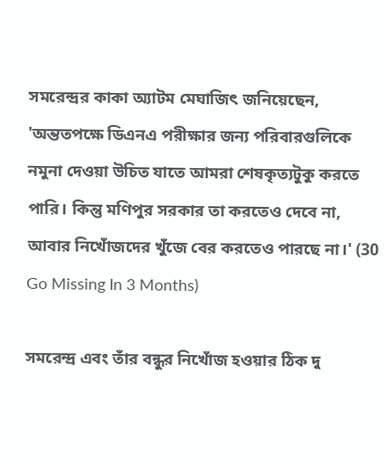সমরেন্দ্রর কাকা অ্যাটম মেঘাজিৎ জনিয়েছেন, 'অন্ততপক্ষে ডিএনএ পরীক্ষার জন্য পরিবারগুলিকে নমুনা দেওয়া উচিত যাতে আমরা শেষকৃত্যটুকু করতে পারি। কিন্তু মণিপুর সরকার তা করতেও দেবে না, আবার নিখোঁজদের খুঁজে বের করতেও পারছে না।' (30 Go Missing In 3 Months)

সমরেন্দ্র এবং তাঁর বন্ধুর নিখোঁজ হওয়ার ঠিক দু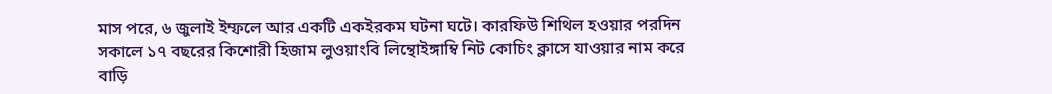মাস পরে, ৬ জুলাই ইম্ফলে আর একটি একইরকম ঘটনা ঘটে। কারফিউ শিথিল হওয়ার পরদিন সকালে ১৭ বছরের কিশোরী হিজাম লুওয়াংবি লিন্থোইঙ্গাম্বি নিট কোচিং ক্লাসে যাওয়ার নাম করে বাড়ি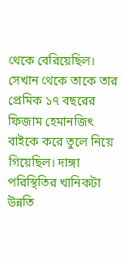থেকে বেরিয়েছিল। সেখান থেকে তাকে তার প্রেমিক ১৭ বছরের ফিজাম হেমানজিৎ বাইকে করে তুলে নিয়ে গিয়েছিল। দাঙ্গা পরিস্থিতির খানিকটা উন্নতি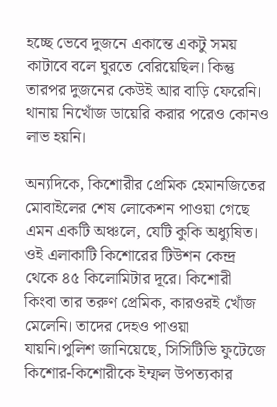হচ্ছে ভেবে দুজনে একান্তে একটু সময় কাটাবে বলে ঘুরতে বেরিয়েছিল। কিন্তু তারপর দুজনের কেউই আর বাড়ি ফেরেনি। থানায় নিখোঁজ ডায়েরি করার পরেও কোনও লাভ হয়নি।

অন্যদিকে, কিশোরীর প্রেমিক হেমানজিতের মোবাইলের শেষ লোকেশন পাওয়া গেছে এমন একটি অঞ্চলে, যেটি কুকি অধ্যুষিত। ওই এলাকাটি কিশোরের টিউশন কেন্দ্র থেকে ৪৫ কিলোমিটার দূরে। কিশোরী কিংবা তার তরুণ প্রেমিক, কারওরই খোঁজ মেলেনি। তাদের দেহও পাওয়া যায়নি।পুলিশ জানিয়েছে, সিসিটিভি ফুটেজে কিশোর-কিশোরীকে ইম্ফল উপত্যকার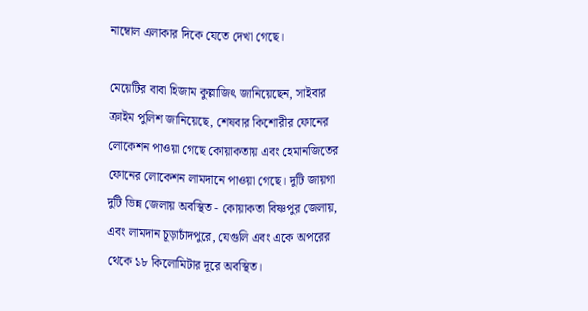নাম্বোল এলাকার দিকে যেতে দেখা গেছে।

মেয়েটির বাবা হিজাম কুল্লাজিৎ জানিয়েছেন, সাইবার ক্রাইম পুলিশ জানিয়েছে, শেষবার কিশোরীর ফোনের লোকেশন পাওয়া গেছে কোয়াকতায় এবং হেমানজিতের ফোনের লোকেশন লামদানে পাওয়া গেছে। দুটি জায়গা দুটি ভিন্ন জেলায় অবস্থিত - কোয়াকতা বিষ্ণপুর জেলায়, এবং লামদান চূড়াচাঁদপুরে, যেগুলি এবং একে অপরের থেকে ১৮ কিলোমিটার দূরে অবস্থিত।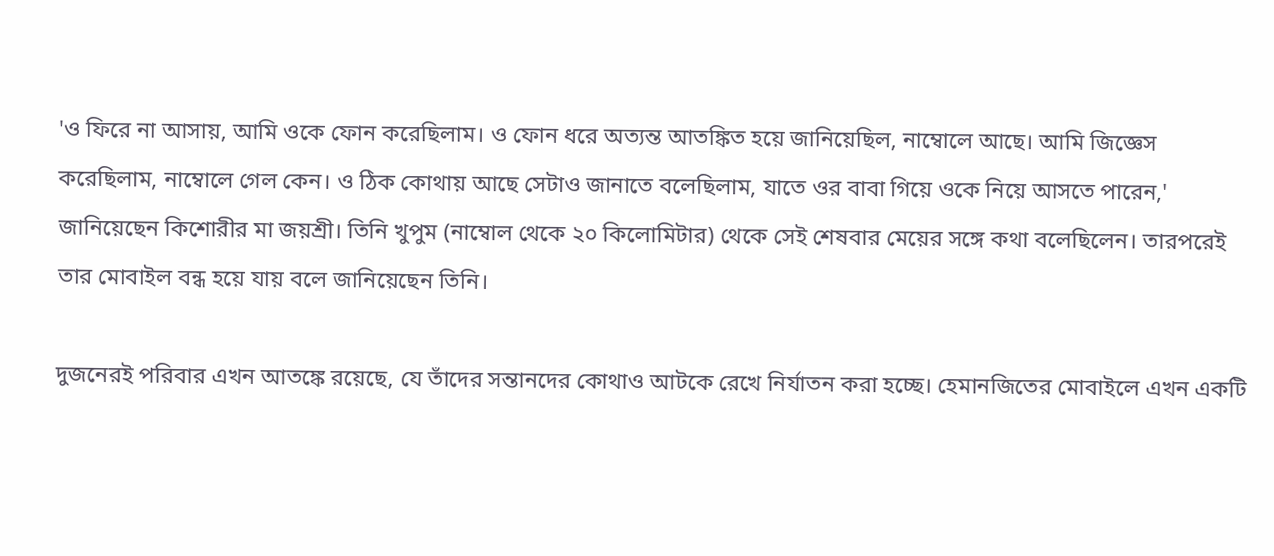'ও ফিরে না আসায়, আমি ওকে ফোন করেছিলাম। ও ফোন ধরে অত্যন্ত আতঙ্কিত হয়ে জানিয়েছিল, নাম্বোলে আছে। আমি জিজ্ঞেস করেছিলাম, নাম্বোলে গেল কেন। ও ঠিক কোথায় আছে সেটাও জানাতে বলেছিলাম, যাতে ওর বাবা গিয়ে ওকে নিয়ে আসতে পারেন,' জানিয়েছেন কিশোরীর মা জয়শ্রী। তিনি খুপুম (নাম্বোল থেকে ২০ কিলোমিটার) থেকে সেই শেষবার মেয়ের সঙ্গে কথা বলেছিলেন। তারপরেই তার মোবাইল বন্ধ হয়ে যায় বলে জানিয়েছেন তিনি।

দুজনেরই পরিবার এখন আতঙ্কে রয়েছে, যে তাঁদের সন্তানদের কোথাও আটকে রেখে নির্যাতন করা হচ্ছে। হেমানজিতের মোবাইলে এখন একটি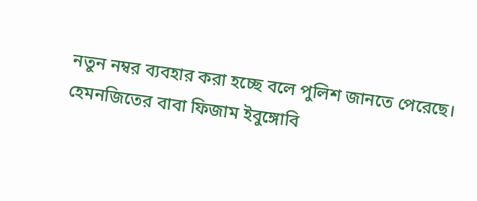নতুন নম্বর ব্যবহার করা হচ্ছে বলে পুলিশ জানতে পেরেছে। হেমনজিতের বাবা ফিজাম ইবুঙ্গোবি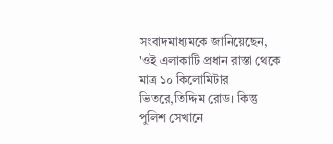সংবাদমাধ্যমকে জানিয়েছেন, 'ওই এলাকাটি প্রধান রাস্তা থেকে মাত্র ১০ কিলোমিটার ভিতরে,তিদ্দিম রোড। কিন্তু পুলিশ সেখানে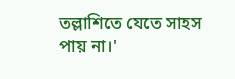তল্লাশিতে যেতে সাহস পায় না।'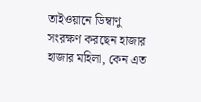তাইওয়ানে ডিম্বাণু সংরক্ষণ করছেন হাজার হাজার মহিলা, কেন এত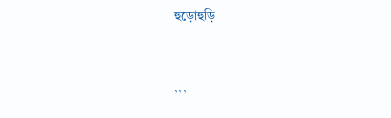হুড়োহুড়ি


```